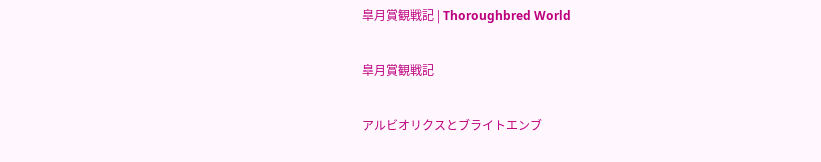皐月賞観戦記 | Thoroughbred World

皐月賞観戦記

アルビオリクスとブライトエンブ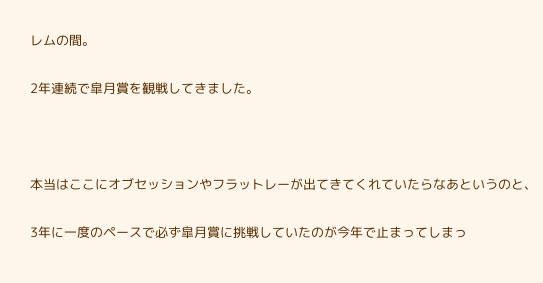レムの間。

2年連続で皐月賞を観戦してきました。



本当はここにオブセッションやフラットレーが出てきてくれていたらなあというのと、

3年に一度のペースで必ず皐月賞に挑戦していたのが今年で止まってしまっ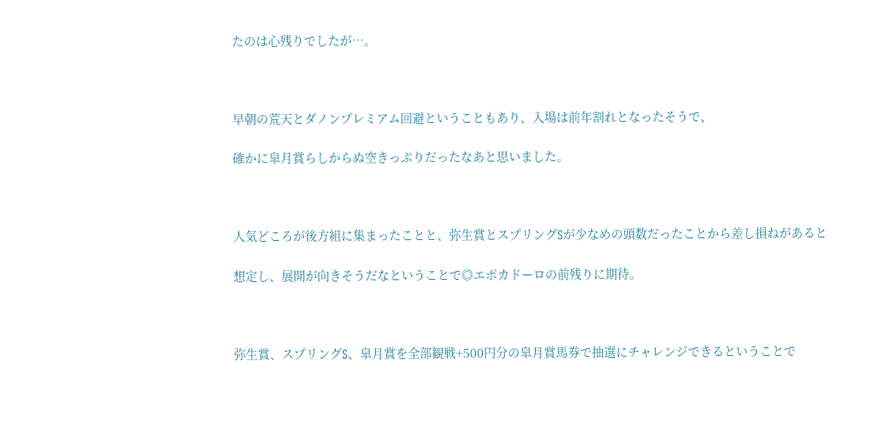たのは心残りでしたが…。



早朝の荒天とダノンプレミアム回避ということもあり、入場は前年割れとなったそうで、

確かに皐月賞らしからぬ空きっぷりだったなあと思いました。



人気どころが後方組に集まったことと、弥生賞とスプリングSが少なめの頭数だったことから差し損ねがあると

想定し、展開が向きそうだなということで◎エポカドーロの前残りに期待。



弥生賞、スプリングS、皐月賞を全部観戦+500円分の皐月賞馬券で抽選にチャレンジできるということで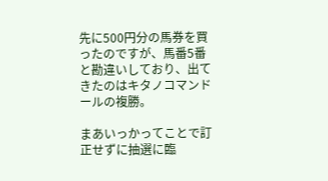先に500円分の馬券を買ったのですが、馬番5番と勘違いしており、出てきたのはキタノコマンドールの複勝。

まあいっかってことで訂正せずに抽選に臨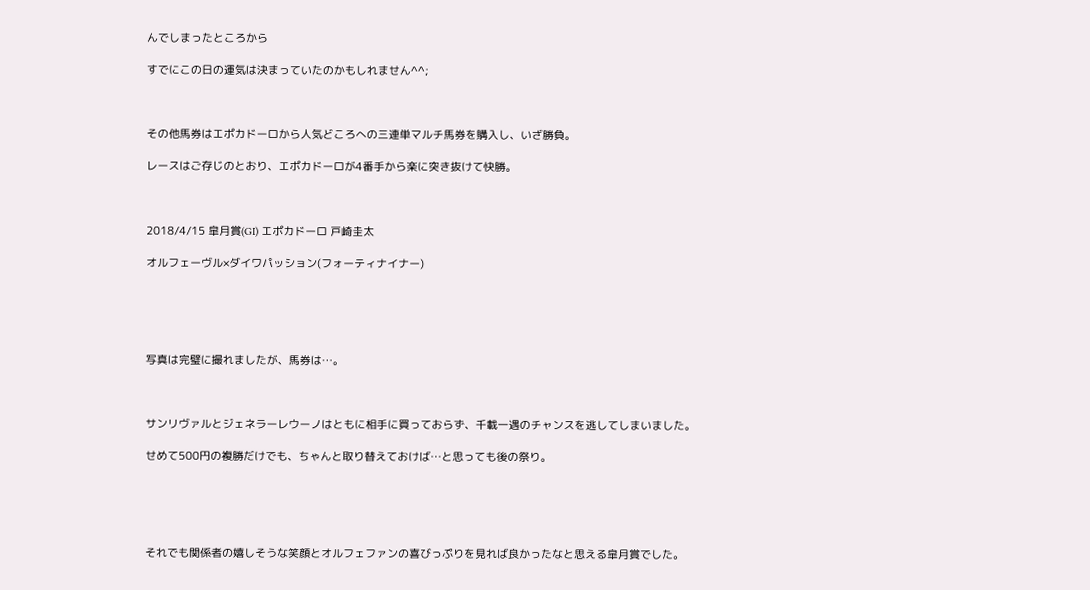んでしまったところから

すでにこの日の運気は決まっていたのかもしれません^^;



その他馬券はエポカドーロから人気どころへの三連単マルチ馬券を購入し、いざ勝負。

レースはご存じのとおり、エポカドーロが4番手から楽に突き抜けて快勝。



2018/4/15 皐月賞(GⅠ) エポカドーロ 戸崎圭太

オルフェーヴル×ダイワパッション(フォーティナイナー)





写真は完璧に撮れましたが、馬券は…。



サンリヴァルとジェネラーレウーノはともに相手に買っておらず、千載一遇のチャンスを逃してしまいました。

せめて500円の複勝だけでも、ちゃんと取り替えておけば…と思っても後の祭り。





それでも関係者の嬉しそうな笑顔とオルフェファンの喜びっぷりを見れば良かったなと思える皐月賞でした。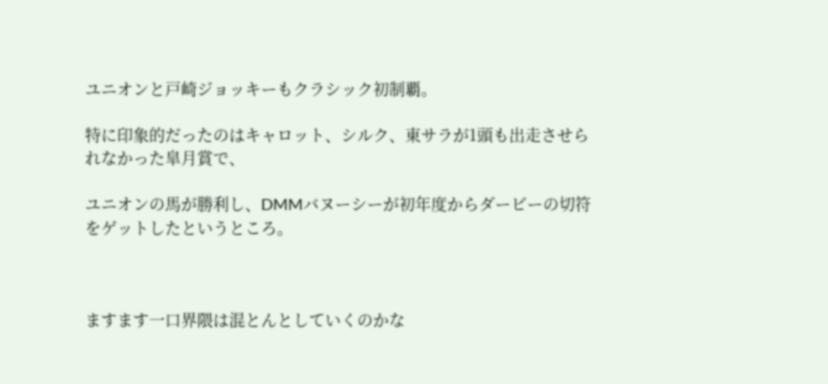ユニオンと戸崎ジョッキーもクラシック初制覇。

特に印象的だったのはキャロット、シルク、東サラが1頭も出走させられなかった皐月賞で、

ユニオンの馬が勝利し、DMMバヌーシーが初年度からダービーの切符をゲットしたというところ。



ますます一口界隈は混とんとしていくのかな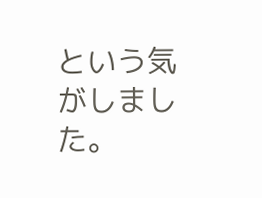という気がしました。